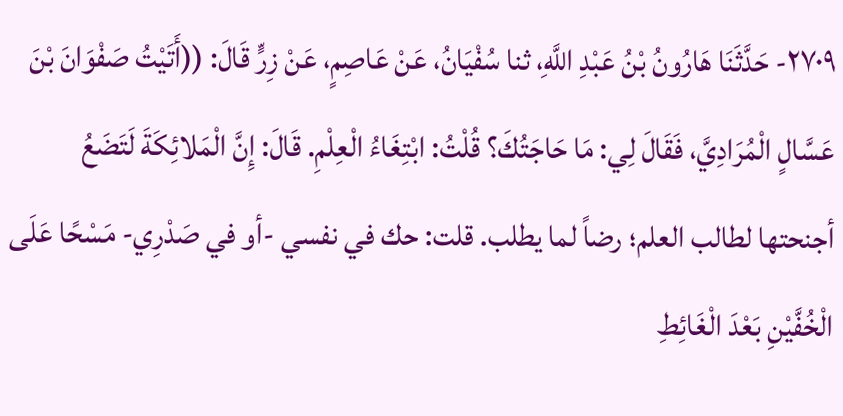٢٧٠٩- حَدَّثَنَا هَارُونُ بْنُ عَبْدِ اللَّهِ، ثنا سُفْيَانُ، عَنْ عَاصِمٍ، عَنْ زِرٍّ قَالَ: ((أَتَيْتُ صَفْوَانَ بْنَ عَسَّالٍ الْمُرَادِيَّ، فَقَالَ لِي: مَا حَاجَتُكَ؟ قُلْتُ: ابْتِغَاءُ الْعِلْمِ. قَالَ: إِنَّ الْمَلائِكَةَ لَتَضَعُ أجنحتها لطالب العلم؛ رضاً لما يطلب. قلت: حك في نفسي -أو في صَدْرِي- مَسْحًا عَلَى الْخُفَّيْنِ بَعْدَ الْغَائِطِ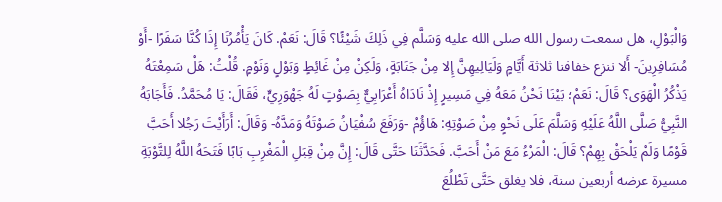وَالْبَوْلِ، هل سمعت رسول الله صلى الله عليه وَسَلَّم فِي ذَلِكَ شَيْئًا؟ قَالَ: نَعَمْ. كَانَ يَأْمُرُنَا إِذَا كُنَّا سَفَرًا -أَوْ مُسَافِرِينَ- أَلا ننزع خفافنا ثلاثة أَيَّامٍ وَلَيَالِيهِنَّ إِلا مِنْ جَنَابَةٍ، وَلَكِنْ مِنْ غَائِطٍ وَبَوْلٍ وَنَوْمٍ. قُلْتُ: هَلْ سَمِعْتَهُ يَذْكُرُ الْهَوَى؟ قَالَ: نَعَمْ؛ بَيْنَا نَحْنُ مَعَهُ فِي مَسِيرٍ إِذْ نَادَاهُ أَعْرَابِيٌّ بِصَوْتٍ لَهُ جَهْوَرِيٍّ، فَقَالَ: يَا مُحَمَّدُ. فَأَجَابَهُ النَّبِيُّ صَلَّى اللَّهُ عَلَيْهِ وَسَلَّمَ عَلَى نَحْوٍ مِنْ صَوْتِهِ: هَاؤُمْ -وَرَفَعَ سُفْيَانُ صَوْتَهُ وَمَدَّهُ- وَقَالَ: أَرَأَيْتَ رَجُلا أَحَبَّ قَوْمًا وَلَمْ يَلْحَقْ بِهِمْ؟ قَالَ: الْمَرْءُ مَعَ مَنْ أَحَبَّ. فَحَدَّثَنَا حَتَّى قَالَ: إِنَّ مِنْ قِبَلِ الْمَغْرِبِ بَابًا فَتَحَهُ اللَّهُ لِلتَّوْبَةِ مسيرة عرضه أربعين سنة، فلا يغلق حَتَّى تَطْلُعَ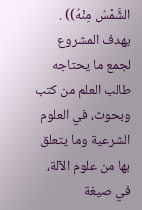الشَّمْسُ مِنْهُ)) .
يهدف المشروع لجمع ما يحتاجه طالب العلم من كتب وبحوث، في العلوم الشرعية وما يتعلق بها من علوم الآلة، في صيغة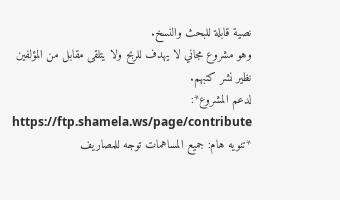نصية قابلة للبحث والنسخ.
وهو مشروع مجاني لا يهدف للربح ولا يتلقى مقابل من المؤلفين نظير نشر كتبهم.
لدعم المشروع*: https://ftp.shamela.ws/page/contribute
*تنويه هام: جميع المساهمات توجه للمصاريف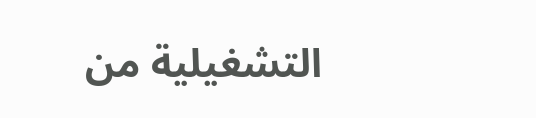التشغيلية من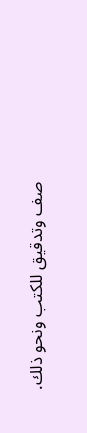صف وتدقيق للكتب ونحو ذلك.